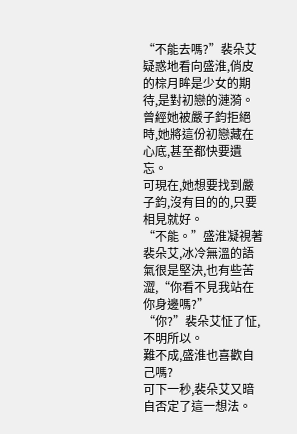“不能去嗎?”裴朵艾疑惑地看向盛淮,俏皮的棕月眸是少女的期待,是對初戀的漣漪。
曾經她被嚴子鈞拒絕時,她將這份初戀藏在心底,甚至都快要遺忘。
可現在,她想要找到嚴子鈞,沒有目的的,只要相見就好。
“不能。”盛淮凝視著裴朵艾,冰冷無溫的語氣很是堅決,也有些苦澀,“你看不見我站在你身邊嗎?”
“你?”裴朵艾怔了怔,不明所以。
難不成,盛淮也喜歡自己嗎?
可下一秒,裴朵艾又暗自否定了這一想法。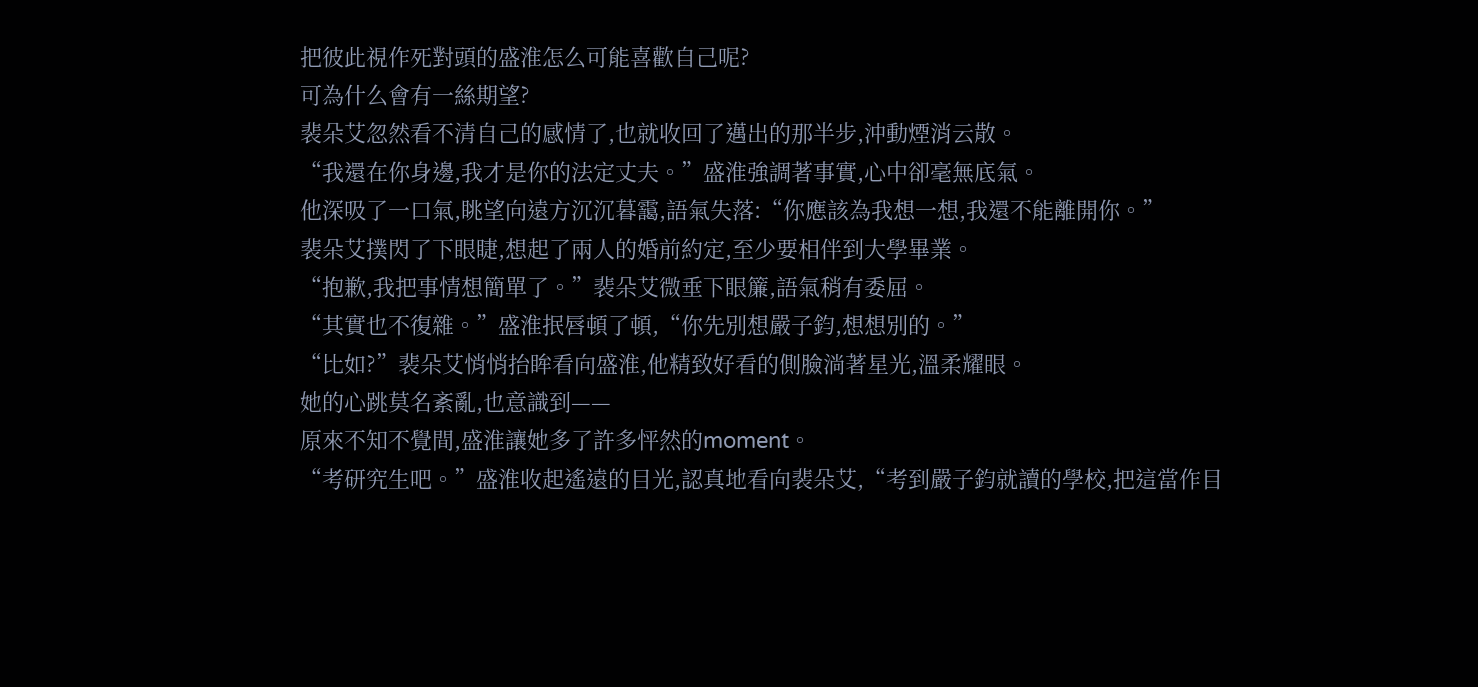把彼此視作死對頭的盛淮怎么可能喜歡自己呢?
可為什么會有一絲期望?
裴朵艾忽然看不清自己的感情了,也就收回了邁出的那半步,沖動煙消云散。
“我還在你身邊,我才是你的法定丈夫。”盛淮強調著事實,心中卻毫無底氣。
他深吸了一口氣,眺望向遠方沉沉暮靄,語氣失落:“你應該為我想一想,我還不能離開你。”
裴朵艾撲閃了下眼睫,想起了兩人的婚前約定,至少要相伴到大學畢業。
“抱歉,我把事情想簡單了。”裴朵艾微垂下眼簾,語氣稍有委屈。
“其實也不復雜。”盛淮抿唇頓了頓,“你先別想嚴子鈞,想想別的。”
“比如?”裴朵艾悄悄抬眸看向盛淮,他精致好看的側臉淌著星光,溫柔耀眼。
她的心跳莫名紊亂,也意識到——
原來不知不覺間,盛淮讓她多了許多怦然的moment。
“考研究生吧。”盛淮收起遙遠的目光,認真地看向裴朵艾,“考到嚴子鈞就讀的學校,把這當作目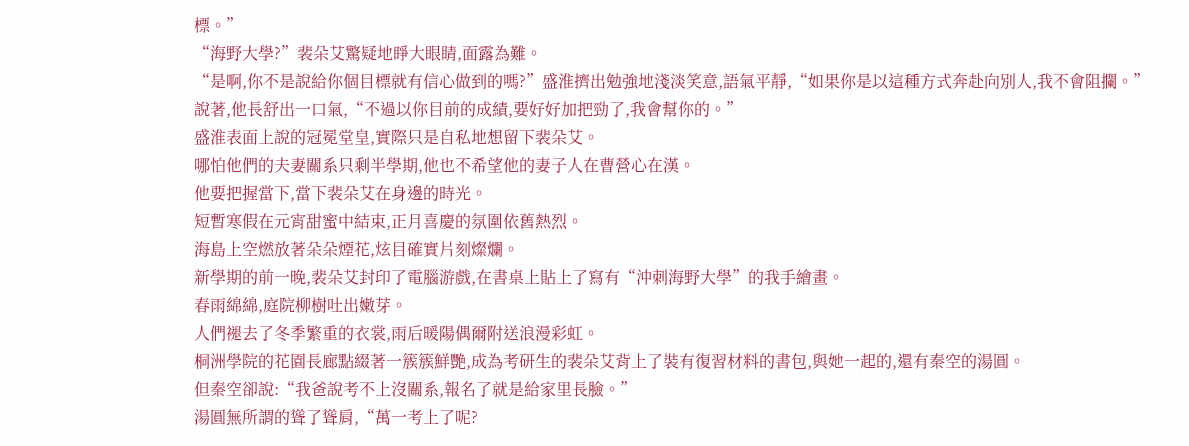標。”
“海野大學?”裴朵艾驚疑地睜大眼睛,面露為難。
“是啊,你不是說給你個目標就有信心做到的嗎?”盛淮擠出勉強地淺淡笑意,語氣平靜,“如果你是以這種方式奔赴向別人,我不會阻攔。”
說著,他長舒出一口氣,“不過以你目前的成績,要好好加把勁了,我會幫你的。”
盛淮表面上說的冠冕堂皇,實際只是自私地想留下裴朵艾。
哪怕他們的夫妻關系只剩半學期,他也不希望他的妻子人在曹營心在漢。
他要把握當下,當下裴朵艾在身邊的時光。
短暫寒假在元宵甜蜜中結束,正月喜慶的氛圍依舊熱烈。
海島上空燃放著朵朵煙花,炫目確實片刻燦爛。
新學期的前一晚,裴朵艾封印了電腦游戲,在書桌上貼上了寫有“沖刺海野大學”的我手繪畫。
春雨綿綿,庭院柳樹吐出嫩芽。
人們褪去了冬季繁重的衣裳,雨后暖陽偶爾附送浪漫彩虹。
桐洲學院的花園長廊點綴著一簇簇鮮艷,成為考研生的裴朵艾背上了裝有復習材料的書包,與她一起的,還有秦空的湯圓。
但秦空卻說:“我爸說考不上沒關系,報名了就是給家里長臉。”
湯圓無所謂的聳了聳肩,“萬一考上了呢?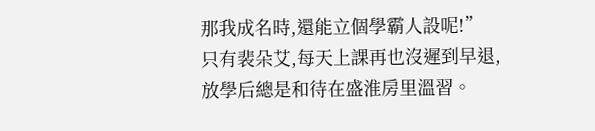那我成名時,還能立個學霸人設呢!”
只有裴朵艾,每天上課再也沒遲到早退,放學后總是和待在盛淮房里溫習。